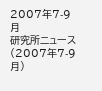2007年7-9月
研究所ニュース(2007年7-9月)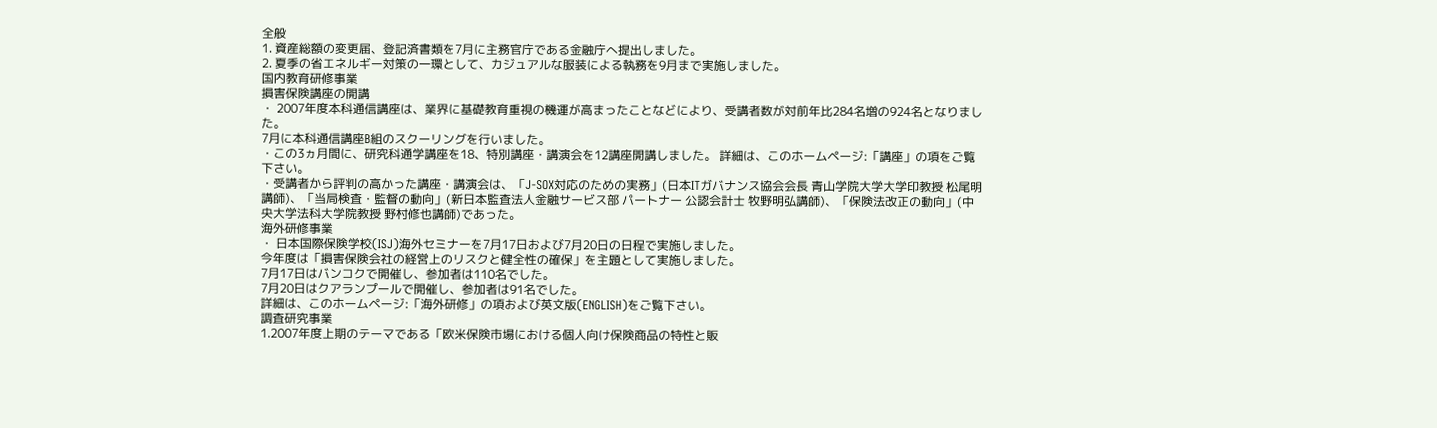全般
1. 資産総額の変更届、登記済書類を7月に主務官庁である金融庁へ提出しました。
2. 夏季の省エネルギー対策の一環として、カジュアルな服装による執務を9月まで実施しました。
国内教育研修事業
損害保険講座の開講
・ 2007年度本科通信講座は、業界に基礎教育重視の機運が高まったことなどにより、受講者数が対前年比284名増の924名となりました。
7月に本科通信講座B組のスクーリングを行いました。
・この3ヵ月間に、研究科通学講座を18、特別講座・講演会を12講座開講しました。 詳細は、このホームページ:「講座」の項をご覧下さい。
・受講者から評判の高かった講座・講演会は、「J-SOX対応のための実務」(日本ITガバナンス協会会長 青山学院大学大学印教授 松尾明講師)、「当局検査・監督の動向」(新日本監査法人金融サービス部 パートナー 公認会計士 牧野明弘講師)、「保険法改正の動向」(中央大学法科大学院教授 野村修也講師)であった。
海外研修事業
・ 日本国際保険学校(ISJ)海外セミナーを7月17日および7月20日の日程で実施しました。
今年度は「損害保険会社の経営上のリスクと健全性の確保」を主題として実施しました。
7月17日はバンコクで開催し、参加者は110名でした。
7月20日はクアランプールで開催し、参加者は91名でした。
詳細は、このホームページ:「海外研修」の項および英文版(ENGLISH)をご覧下さい。
調査研究事業
1.2007年度上期のテーマである「欧米保険市場における個人向け保険商品の特性と販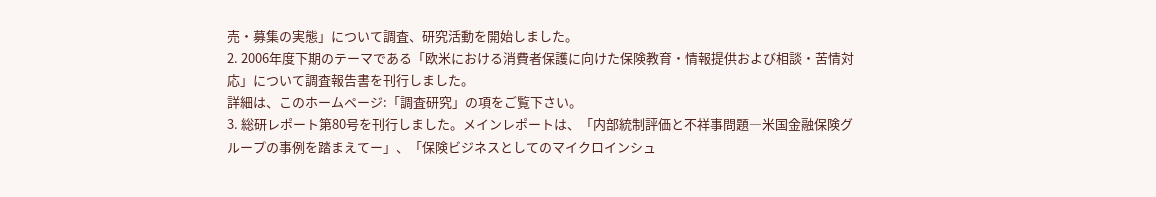売・募集の実態」について調査、研究活動を開始しました。
2. 2006年度下期のテーマである「欧米における消費者保護に向けた保険教育・情報提供および相談・苦情対応」について調査報告書を刊行しました。
詳細は、このホームページ:「調査研究」の項をご覧下さい。
3. 総研レポート第80号を刊行しました。メインレポートは、「内部統制評価と不祥事問題―米国金融保険グループの事例を踏まえてー」、「保険ビジネスとしてのマイクロインシュ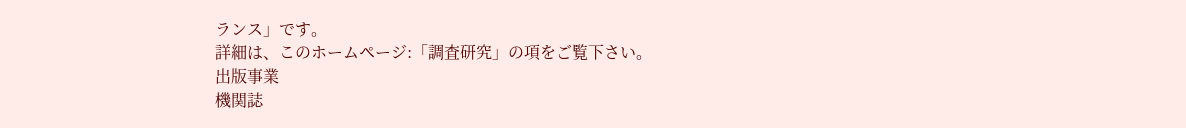ランス」です。
詳細は、このホームページ:「調査研究」の項をご覧下さい。
出版事業
機関誌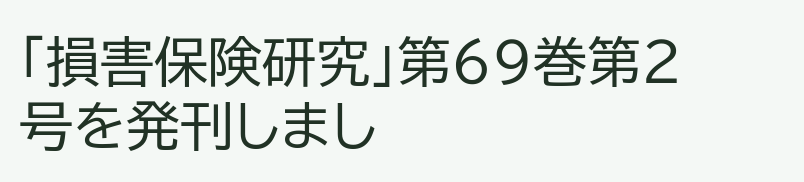「損害保険研究」第69巻第2号を発刊しまし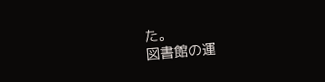た。
図書館の運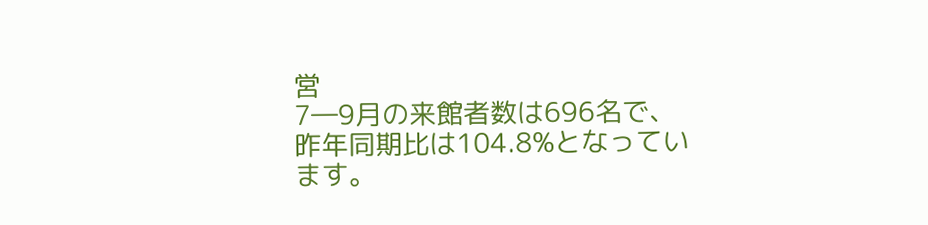営
7―9月の来館者数は696名で、昨年同期比は104.8%となっています。